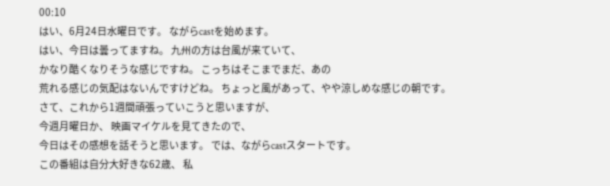00:10
はい、6月24日水曜日です。 ながらcastを始めます。
はい、今日は曇ってますね。 九州の方は台風が来ていて、
かなり酷くなりそうな感じですね。 こっちはそこまでまだ、あの
荒れる感じの気配はないんですけどね。 ちょっと風があって、やや涼しめな感じの朝です。
さて、これから1週間頑張っていこうと思いますが、
今週月曜日か、 映画マイケルを見てきたので、
今日はその感想を話そうと思います。 では、ながらcastスタートです。
この番組は自分大好きな62歳、 私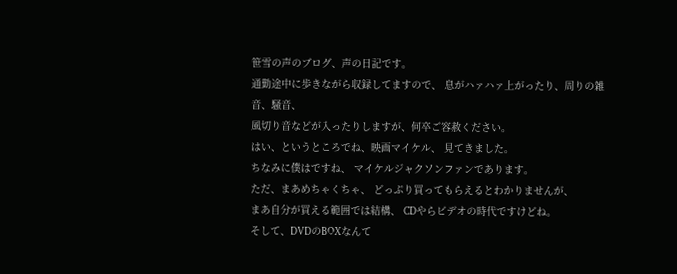笹雪の声のブログ、声の日記です。
通勤途中に歩きながら収録してますので、 息がハァハァ上がったり、周りの雑音、騒音、
風切り音などが入ったりしますが、何卒ご容赦ください。
はい、というところでね、映画マイケル、 見てきました。
ちなみに僕はですね、 マイケルジャクソンファンであります。
ただ、まあめちゃくちゃ、 どっぷり買ってもらえるとわかりませんが、
まあ自分が買える範囲では結構、 CDやらビデオの時代ですけどね。
そして、DVDのBOXなんて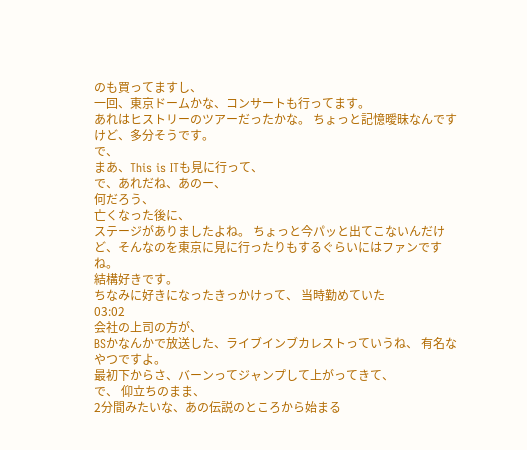のも買ってますし、
一回、東京ドームかな、コンサートも行ってます。
あれはヒストリーのツアーだったかな。 ちょっと記憶曖昧なんですけど、多分そうです。
で、
まあ、This is ITも見に行って、
で、あれだね、あのー、
何だろう、
亡くなった後に、
ステージがありましたよね。 ちょっと今パッと出てこないんだけど、そんなのを東京に見に行ったりもするぐらいにはファンですね。
結構好きです。
ちなみに好きになったきっかけって、 当時勤めていた
03:02
会社の上司の方が、
BSかなんかで放送した、ライブインブカレストっていうね、 有名なやつですよ。
最初下からさ、バーンってジャンプして上がってきて、
で、 仰立ちのまま、
2分間みたいな、あの伝説のところから始まる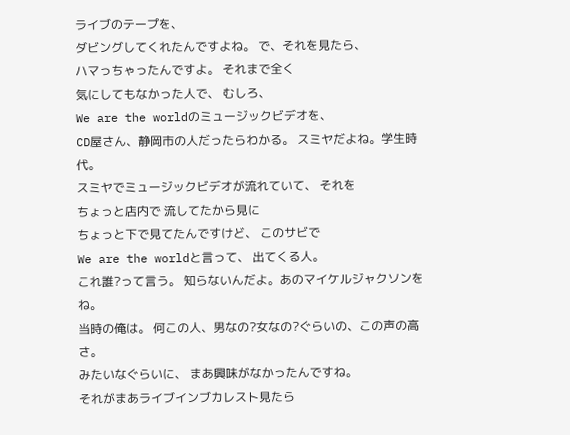ライブのテープを、
ダビングしてくれたんですよね。 で、それを見たら、
ハマっちゃったんですよ。 それまで全く
気にしてもなかった人で、 むしろ、
We are the worldのミュージックビデオを、
CD屋さん、静岡市の人だったらわかる。 スミヤだよね。学生時代。
スミヤでミュージックビデオが流れていて、 それを
ちょっと店内で 流してたから見に
ちょっと下で見てたんですけど、 このサビで
We are the worldと言って、 出てくる人。
これ誰?って言う。 知らないんだよ。あのマイケルジャクソンをね。
当時の俺は。 何この人、男なの?女なの?ぐらいの、この声の高さ。
みたいなぐらいに、 まあ興味がなかったんですね。
それがまあライブインブカレスト見たら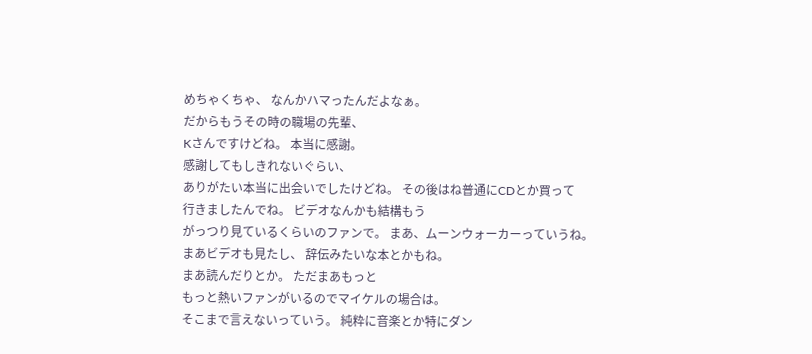めちゃくちゃ、 なんかハマったんだよなぁ。
だからもうその時の職場の先輩、
Kさんですけどね。 本当に感謝。
感謝してもしきれないぐらい、
ありがたい本当に出会いでしたけどね。 その後はね普通にCDとか買って
行きましたんでね。 ビデオなんかも結構もう
がっつり見ているくらいのファンで。 まあ、ムーンウォーカーっていうね。
まあビデオも見たし、 辞伝みたいな本とかもね。
まあ読んだりとか。 ただまあもっと
もっと熱いファンがいるのでマイケルの場合は。
そこまで言えないっていう。 純粋に音楽とか特にダン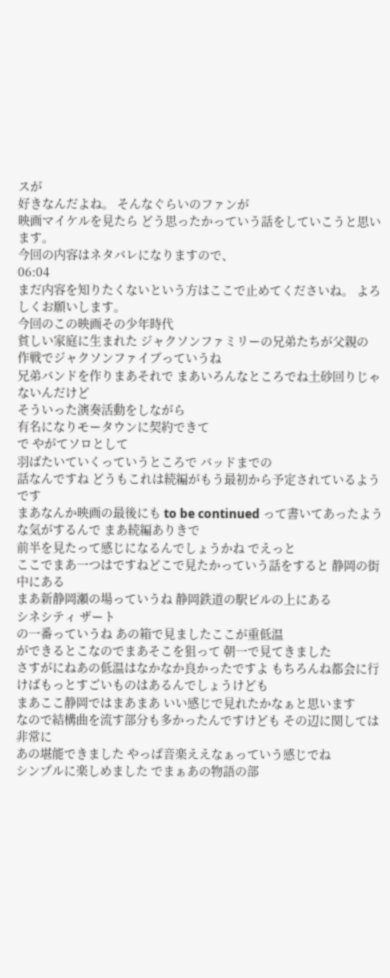スが
好きなんだよね。 そんなぐらいのファンが
映画マイケルを見たら どう思ったかっていう話をしていこうと思います。
今回の内容はネタバレになりますので、
06:04
まだ内容を知りたくないという方はここで止めてくださいね。 よろしくお願いします。
今回のこの映画その少年時代
貧しい家庭に生まれた ジャクソンファミリーの兄弟たちが父親の
作戦でジャクソンファイブっていうね
兄弟バンドを作りまあそれで まあいろんなところでね土砂回りじゃないんだけど
そういった演奏活動をしながら
有名になりモータウンに契約できて
で やがてソロとして
羽ばたいていくっていうところで バッドまでの
話なんですね どうもこれは続編がもう最初から予定されているようです
まあなんか映画の最後にも to be continued って書いてあったような気がするんで まあ続編ありきで
前半を見たって感じになるんでしょうかね でえっと
ここでまあ一つはですねどこで見たかっていう話をすると 静岡の街中にある
まあ新静岡瀬の場っていうね 静岡鉄道の駅ビルの上にある
シネシティ ザート
の一番っていうね あの箱で見ましたここが重低温
ができるとこなのでまあそこを狙って 朝一で見てきました
さすがにねあの低温はなかなか良かったですよ もちろんね都会に行けばもっとすごいものはあるんでしょうけども
まあここ静岡ではまあまあ いい感じで見れたかなぁと思います
なので結構曲を流す部分も多かったんですけども その辺に関しては非常に
あの堪能できました やっぱ音楽ええなぁっていう感じでね
シンプルに楽しめました でまぁあの物語の部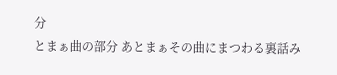分
とまぁ曲の部分 あとまぁその曲にまつわる裏話み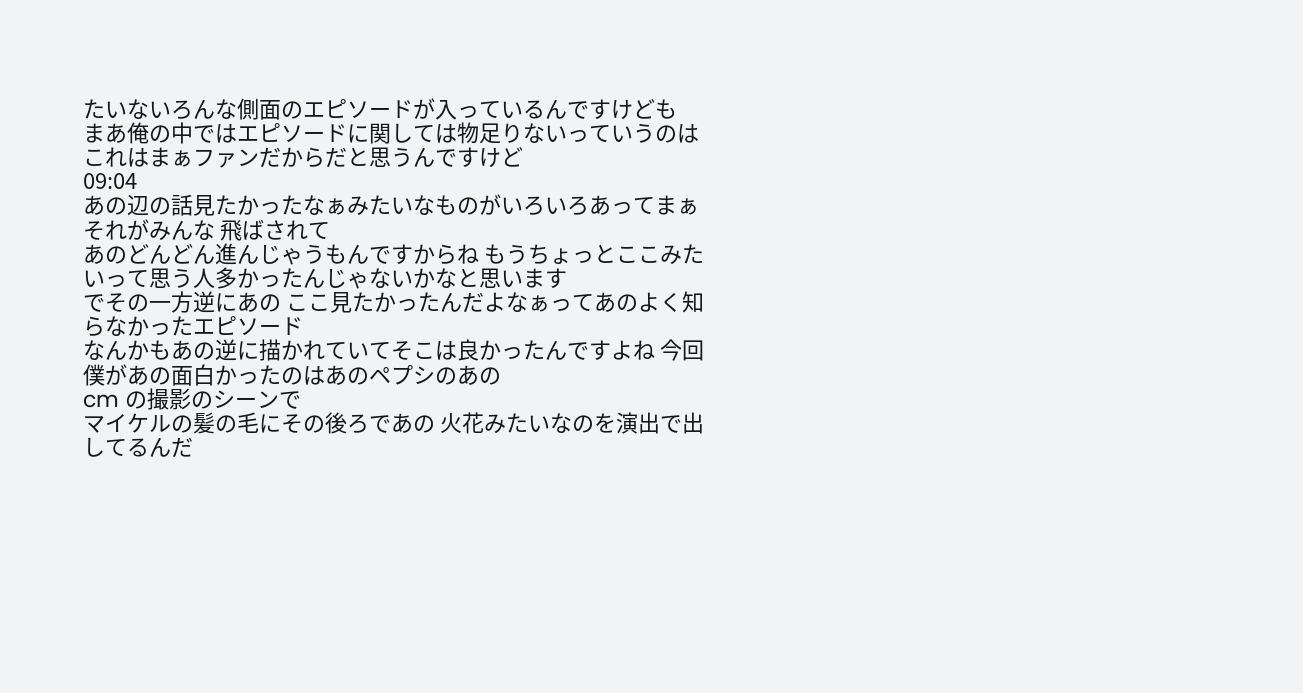たいないろんな側面のエピソードが入っているんですけども
まあ俺の中ではエピソードに関しては物足りないっていうのは これはまぁファンだからだと思うんですけど
09:04
あの辺の話見たかったなぁみたいなものがいろいろあってまぁそれがみんな 飛ばされて
あのどんどん進んじゃうもんですからね もうちょっとここみたいって思う人多かったんじゃないかなと思います
でその一方逆にあの ここ見たかったんだよなぁってあのよく知らなかったエピソード
なんかもあの逆に描かれていてそこは良かったんですよね 今回僕があの面白かったのはあのペプシのあの
cm の撮影のシーンで
マイケルの髪の毛にその後ろであの 火花みたいなのを演出で出してるんだ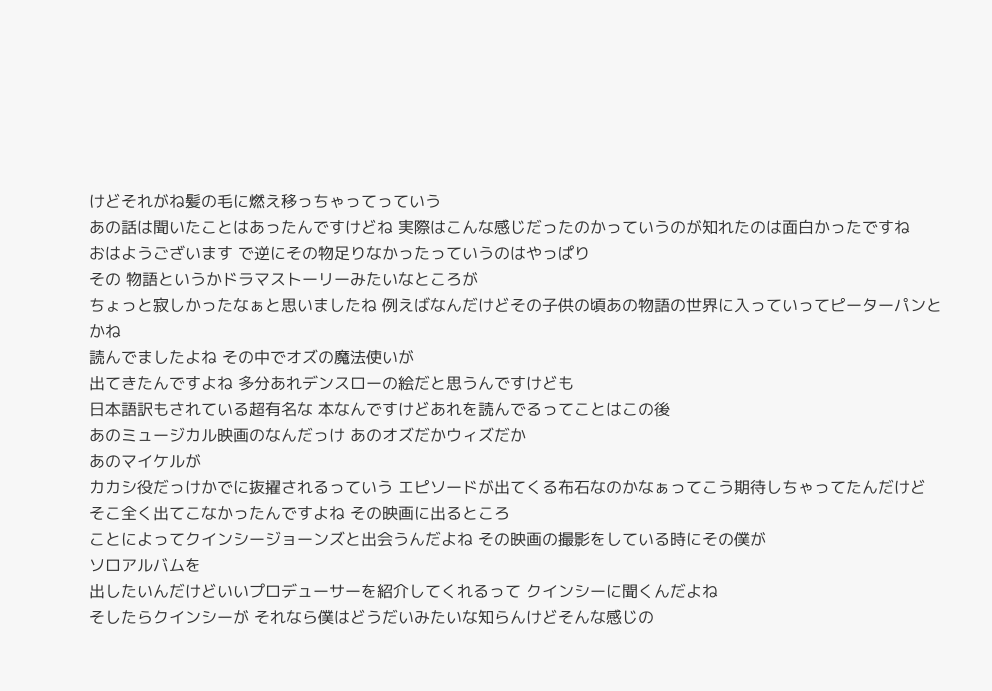けどそれがね髪の毛に燃え移っちゃってっていう
あの話は聞いたことはあったんですけどね 実際はこんな感じだったのかっていうのが知れたのは面白かったですね
おはようございます で逆にその物足りなかったっていうのはやっぱり
その 物語というかドラマストーリーみたいなところが
ちょっと寂しかったなぁと思いましたね 例えばなんだけどその子供の頃あの物語の世界に入っていってピーターパンとかね
読んでましたよね その中でオズの魔法使いが
出てきたんですよね 多分あれデンスローの絵だと思うんですけども
日本語訳もされている超有名な 本なんですけどあれを読んでるってことはこの後
あのミュージカル映画のなんだっけ あのオズだかウィズだか
あのマイケルが
カカシ役だっけかでに抜擢されるっていう エピソードが出てくる布石なのかなぁってこう期待しちゃってたんだけど
そこ全く出てこなかったんですよね その映画に出るところ
ことによってクインシージョーンズと出会うんだよね その映画の撮影をしている時にその僕が
ソロアルバムを
出したいんだけどいいプロデューサーを紹介してくれるって クインシーに聞くんだよね
そしたらクインシーが それなら僕はどうだいみたいな知らんけどそんな感じの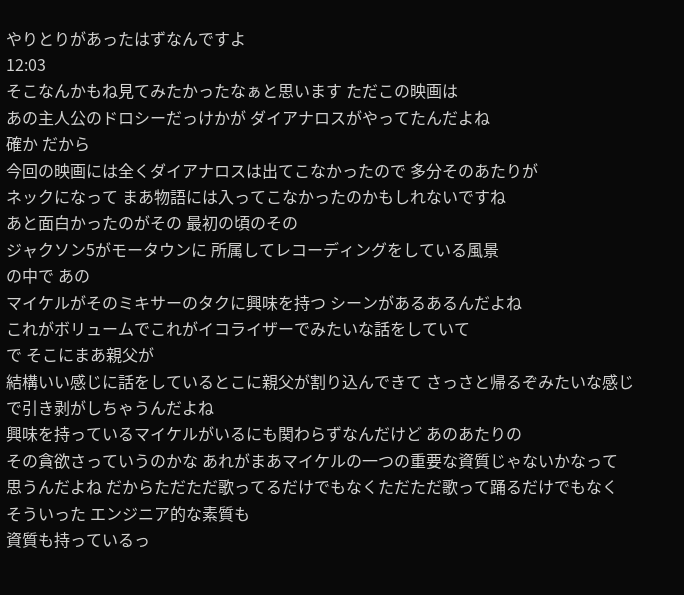やりとりがあったはずなんですよ
12:03
そこなんかもね見てみたかったなぁと思います ただこの映画は
あの主人公のドロシーだっけかが ダイアナロスがやってたんだよね
確か だから
今回の映画には全くダイアナロスは出てこなかったので 多分そのあたりが
ネックになって まあ物語には入ってこなかったのかもしれないですね
あと面白かったのがその 最初の頃のその
ジャクソン5がモータウンに 所属してレコーディングをしている風景
の中で あの
マイケルがそのミキサーのタクに興味を持つ シーンがあるあるんだよね
これがボリュームでこれがイコライザーでみたいな話をしていて
で そこにまあ親父が
結構いい感じに話をしているとこに親父が割り込んできて さっさと帰るぞみたいな感じで引き剥がしちゃうんだよね
興味を持っているマイケルがいるにも関わらずなんだけど あのあたりの
その貪欲さっていうのかな あれがまあマイケルの一つの重要な資質じゃないかなって
思うんだよね だからただただ歌ってるだけでもなくただただ歌って踊るだけでもなく
そういった エンジニア的な素質も
資質も持っているっ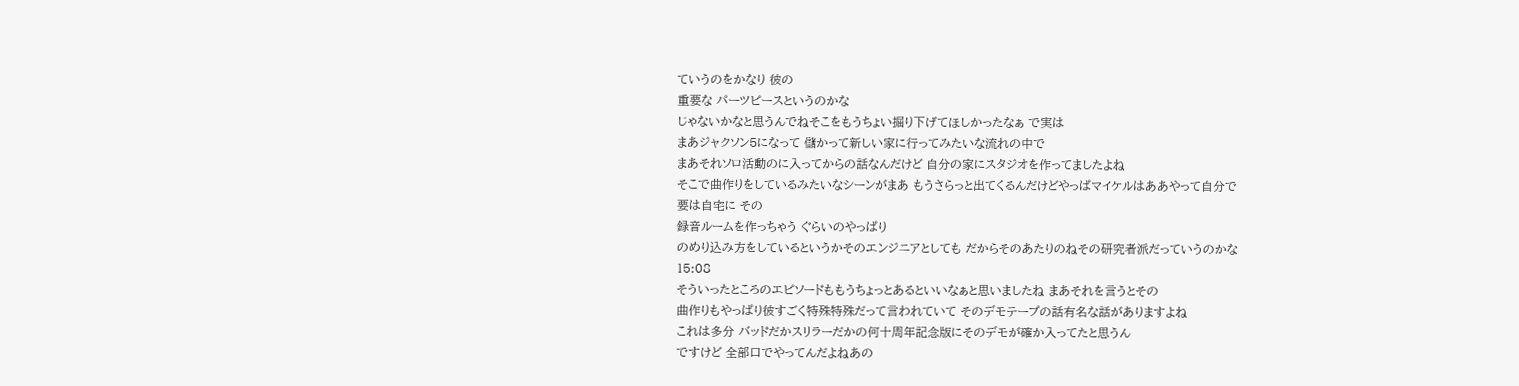ていうのをかなり 彼の
重要な パーツピースというのかな
じゃないかなと思うんでねそこをもうちょい掘り下げてほしかったなぁ で実は
まあジャクソン5になって 儲かって新しい家に行ってみたいな流れの中で
まあそれソロ活動のに入ってからの話なんだけど 自分の家にスタジオを作ってましたよね
そこで曲作りをしているみたいなシーンがまあ もうさらっと出てくるんだけどやっぱマイケルはああやって自分で
要は自宅に その
録音ルームを作っちゃう ぐらいのやっぱり
のめり込み方をしているというかそのエンジニアとしても だからそのあたりのねその研究者派だっていうのかな
15:08
そういったところのエピソードももうちょっとあるといいなぁと思いましたね まあそれを言うとその
曲作りもやっぱり彼すごく特殊特殊だって言われていて そのデモテープの話有名な話がありますよね
これは多分 バッドだかスリラーだかの何十周年記念版にそのデモが確か入ってたと思うん
ですけど 全部口でやってんだよねあの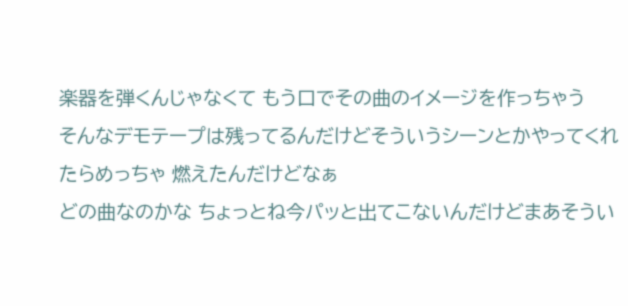楽器を弾くんじゃなくて もう口でその曲のイメージを作っちゃう
そんなデモテープは残ってるんだけどそういうシーンとかやってくれたらめっちゃ 燃えたんだけどなぁ
どの曲なのかな ちょっとね今パッと出てこないんだけどまあそうい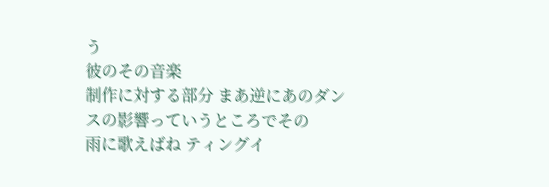う
彼のその音楽
制作に対する部分 まあ逆にあのダンスの影響っていうところでその
雨に歌えばね ティングイ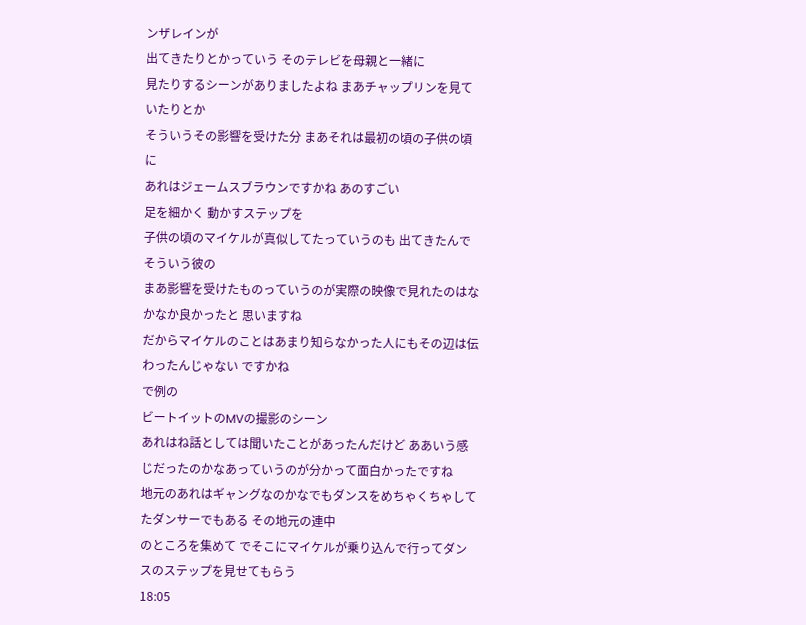ンザレインが
出てきたりとかっていう そのテレビを母親と一緒に
見たりするシーンがありましたよね まあチャップリンを見ていたりとか
そういうその影響を受けた分 まあそれは最初の頃の子供の頃に
あれはジェームスブラウンですかね あのすごい
足を細かく 動かすステップを
子供の頃のマイケルが真似してたっていうのも 出てきたんでそういう彼の
まあ影響を受けたものっていうのが実際の映像で見れたのはなかなか良かったと 思いますね
だからマイケルのことはあまり知らなかった人にもその辺は伝わったんじゃない ですかね
で例の
ビートイットのMVの撮影のシーン
あれはね話としては聞いたことがあったんだけど ああいう感じだったのかなあっていうのが分かって面白かったですね
地元のあれはギャングなのかなでもダンスをめちゃくちゃしてたダンサーでもある その地元の連中
のところを集めて でそこにマイケルが乗り込んで行ってダンスのステップを見せてもらう
18:05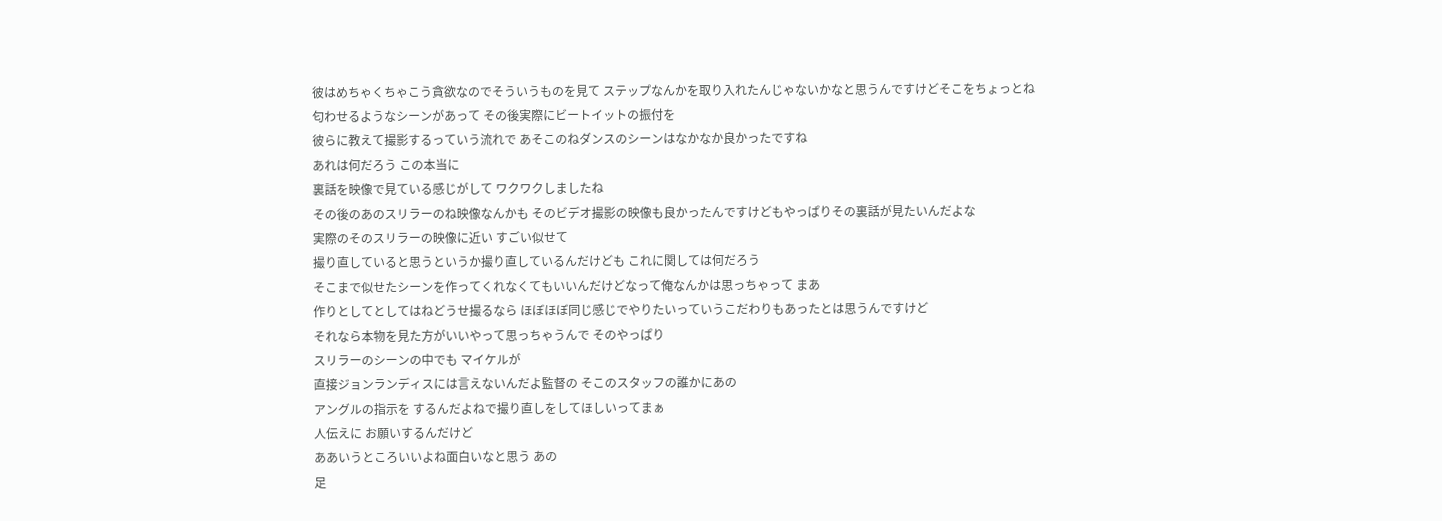彼はめちゃくちゃこう貪欲なのでそういうものを見て ステップなんかを取り入れたんじゃないかなと思うんですけどそこをちょっとね
匂わせるようなシーンがあって その後実際にビートイットの振付を
彼らに教えて撮影するっていう流れで あそこのねダンスのシーンはなかなか良かったですね
あれは何だろう この本当に
裏話を映像で見ている感じがして ワクワクしましたね
その後のあのスリラーのね映像なんかも そのビデオ撮影の映像も良かったんですけどもやっぱりその裏話が見たいんだよな
実際のそのスリラーの映像に近い すごい似せて
撮り直していると思うというか撮り直しているんだけども これに関しては何だろう
そこまで似せたシーンを作ってくれなくてもいいんだけどなって俺なんかは思っちゃって まあ
作りとしてとしてはねどうせ撮るなら ほぼほぼ同じ感じでやりたいっていうこだわりもあったとは思うんですけど
それなら本物を見た方がいいやって思っちゃうんで そのやっぱり
スリラーのシーンの中でも マイケルが
直接ジョンランディスには言えないんだよ監督の そこのスタッフの誰かにあの
アングルの指示を するんだよねで撮り直しをしてほしいってまぁ
人伝えに お願いするんだけど
ああいうところいいよね面白いなと思う あの
足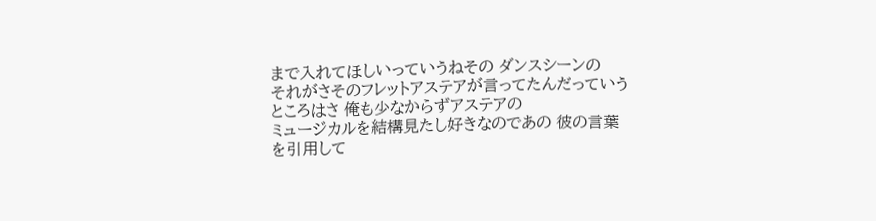まで入れてほしいっていうねその ダンスシーンの
それがさそのフレットアステアが言ってたんだっていうところはさ 俺も少なからずアステアの
ミュージカルを結構見たし好きなのであの 彼の言葉を引用して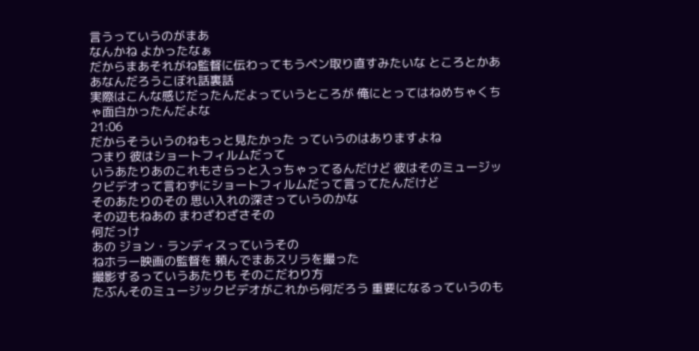言うっていうのがまあ
なんかね よかったなぁ
だからまあそれがね監督に伝わってもうペン取り直すみたいな ところとかああなんだろうこぼれ話裏話
実際はこんな感じだったんだよっていうところが 俺にとってはねめちゃくちゃ面白かったんだよな
21:06
だからそういうのねもっと見たかった っていうのはありますよね
つまり 彼はショートフィルムだって
いうあたりあのこれもさらっと入っちゃってるんだけど 彼はそのミュージックビデオって言わずにショートフィルムだって言ってたんだけど
そのあたりのその 思い入れの深さっていうのかな
その辺もねあの まわざわざさその
何だっけ
あの ジョン・ランディスっていうその
ねホラー映画の監督を 頼んでまあスリラを撮った
撮影するっていうあたりも そのこだわり方
たぶんそのミュージックビデオがこれから何だろう 重要になるっていうのも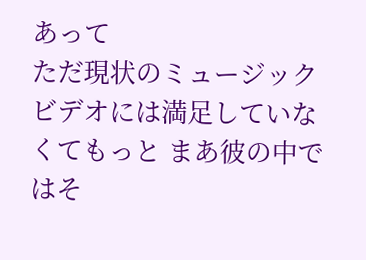あって
ただ現状のミュージックビデオには満足していなくてもっと まあ彼の中ではそ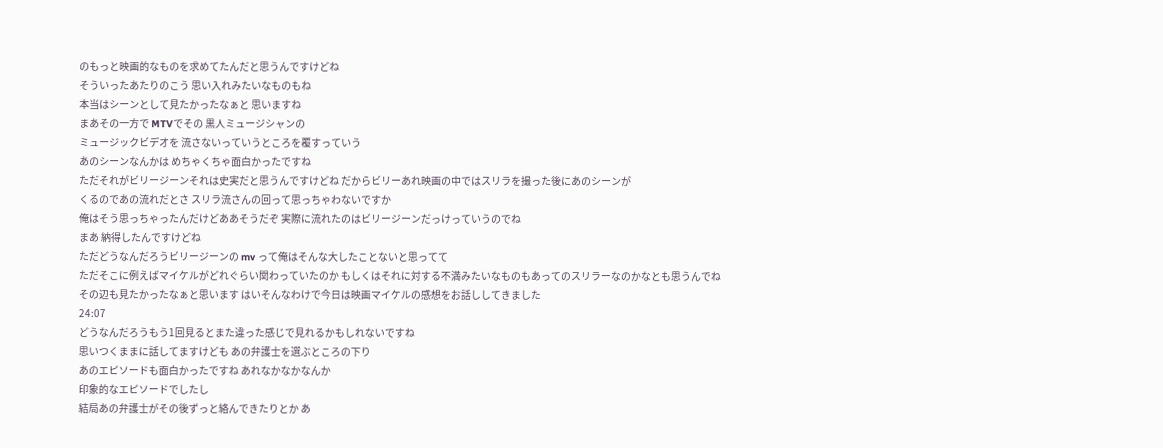のもっと映画的なものを求めてたんだと思うんですけどね
そういったあたりのこう 思い入れみたいなものもね
本当はシーンとして見たかったなぁと 思いますね
まあその一方で MTVでその 黒人ミュージシャンの
ミュージックビデオを 流さないっていうところを覆すっていう
あのシーンなんかは めちゃくちゃ面白かったですね
ただそれがビリージーンそれは史実だと思うんですけどね だからビリーあれ映画の中ではスリラを撮った後にあのシーンが
くるのであの流れだとさ スリラ流さんの回って思っちゃわないですか
俺はそう思っちゃったんだけどああそうだぞ 実際に流れたのはビリージーンだっけっていうのでね
まあ 納得したんですけどね
ただどうなんだろうビリージーンの mv って俺はそんな大したことないと思ってて
ただそこに例えばマイケルがどれぐらい関わっていたのか もしくはそれに対する不満みたいなものもあってのスリラーなのかなとも思うんでね
その辺も見たかったなぁと思います はいそんなわけで今日は映画マイケルの感想をお話ししてきました
24:07
どうなんだろうもう1回見るとまた違った感じで見れるかもしれないですね
思いつくままに話してますけども あの弁護士を選ぶところの下り
あのエピソードも面白かったですね あれなかなかなんか
印象的なエピソードでしたし
結局あの弁護士がその後ずっと絡んできたりとか あ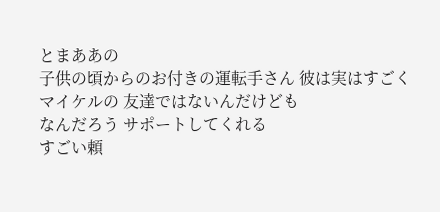とまああの
子供の頃からのお付きの運転手さん 彼は実はすごく
マイケルの 友達ではないんだけども
なんだろう サポートしてくれる
すごい頼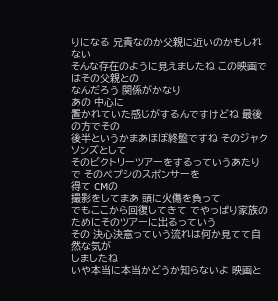りになる 兄貴なのか父親に近いのかもしれない
そんな存在のように見えましたね この映画ではその父親との
なんだろう 関係がかなり
あの 中心に
置かれていた感じがするんですけどね 最後の方でその
後半というかまあほぼ終盤ですね そのジャクソンズとして
そのビクトリーツアーをするっていうあたりで そのペプシのスポンサーを
得て CMの
撮影をしてまあ 頭に火傷を負って
でもここから回復してきて でやっぱり家族のためにそのツアーに出るっていう
その 決心決意っていう流れは何か見てて自然な気が
しましたね
いや本当に本当かどうか知らないよ 映画と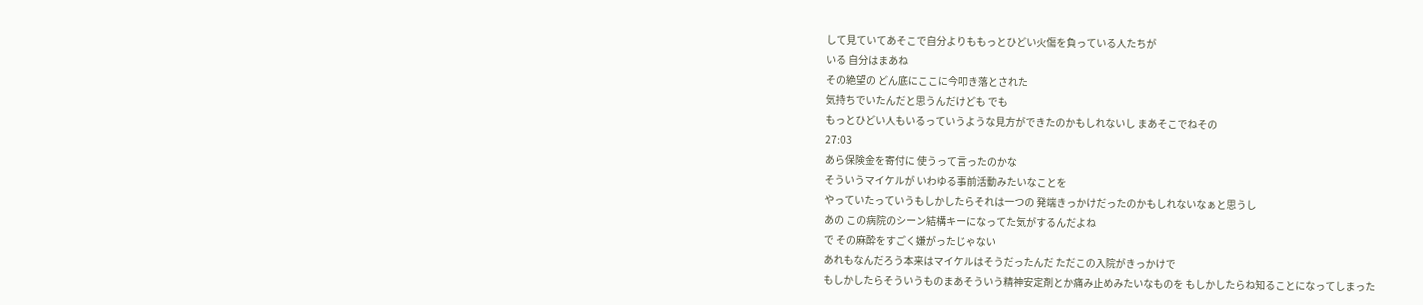して見ていてあそこで自分よりももっとひどい火傷を負っている人たちが
いる 自分はまあね
その絶望の どん底にここに今叩き落とされた
気持ちでいたんだと思うんだけども でも
もっとひどい人もいるっていうような見方ができたのかもしれないし まあそこでねその
27:03
あら保険金を寄付に 使うって言ったのかな
そういうマイケルが いわゆる事前活動みたいなことを
やっていたっていうもしかしたらそれは一つの 発端きっかけだったのかもしれないなぁと思うし
あの この病院のシーン結構キーになってた気がするんだよね
で その麻酔をすごく嫌がったじゃない
あれもなんだろう本来はマイケルはそうだったんだ ただこの入院がきっかけで
もしかしたらそういうものまあそういう精神安定剤とか痛み止めみたいなものを もしかしたらね知ることになってしまった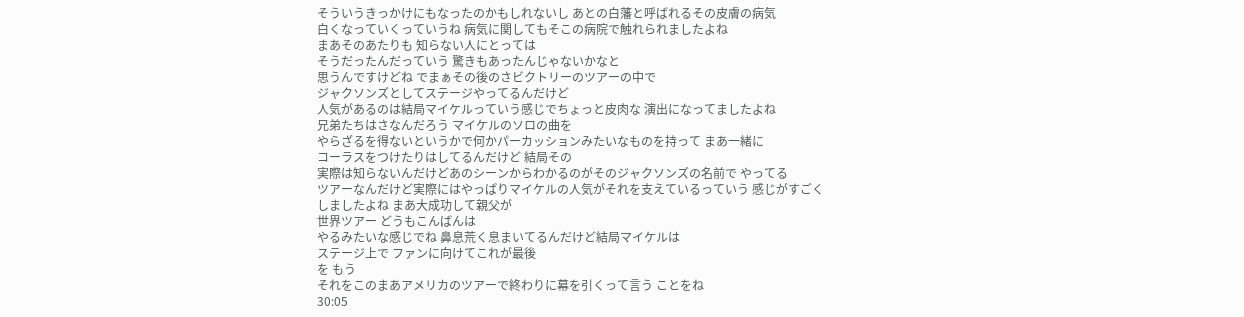そういうきっかけにもなったのかもしれないし あとの白藩と呼ばれるその皮膚の病気
白くなっていくっていうね 病気に関してもそこの病院で触れられましたよね
まあそのあたりも 知らない人にとっては
そうだったんだっていう 驚きもあったんじゃないかなと
思うんですけどね でまぁその後のさビクトリーのツアーの中で
ジャクソンズとしてステージやってるんだけど
人気があるのは結局マイケルっていう感じでちょっと皮肉な 演出になってましたよね
兄弟たちはさなんだろう マイケルのソロの曲を
やらざるを得ないというかで何かパーカッションみたいなものを持って まあ一緒に
コーラスをつけたりはしてるんだけど 結局その
実際は知らないんだけどあのシーンからわかるのがそのジャクソンズの名前で やってる
ツアーなんだけど実際にはやっぱりマイケルの人気がそれを支えているっていう 感じがすごく
しましたよね まあ大成功して親父が
世界ツアー どうもこんばんは
やるみたいな感じでね 鼻息荒く息まいてるんだけど結局マイケルは
ステージ上で ファンに向けてこれが最後
を もう
それをこのまあアメリカのツアーで終わりに幕を引くって言う ことをね
30:05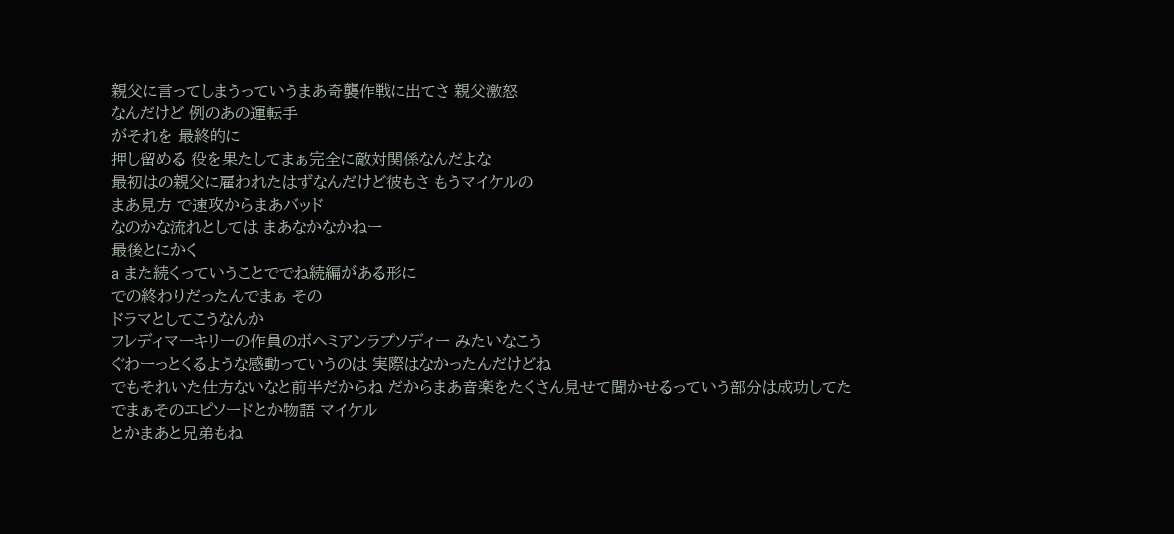親父に言ってしまうっていうまあ奇襲作戦に出てさ 親父激怒
なんだけど 例のあの運転手
がそれを 最終的に
押し留める 役を果たしてまぁ完全に敵対関係なんだよな
最初はの親父に雇われたはずなんだけど彼もさ もうマイケルの
まあ見方 で速攻からまあバッド
なのかな流れとしては まあなかなかねー
最後とにかく
a また続くっていうことででね続編がある形に
での終わりだったんでまぁ その
ドラマとしてこうなんか
フレディマーキリーの作員のボヘミアンラプソディー みたいなこう
ぐわーっとくるような感動っていうのは 実際はなかったんだけどね
でもそれいた仕方ないなと前半だからね だからまあ音楽をたくさん見せて聞かせるっていう部分は成功してた
でまぁそのエピソードとか物語 マイケル
とかまあと兄弟もね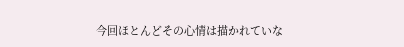今回ほとんどその心情は描かれていな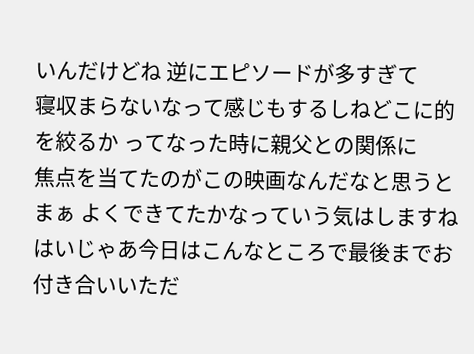いんだけどね 逆にエピソードが多すぎて
寝収まらないなって感じもするしねどこに的を絞るか ってなった時に親父との関係に
焦点を当てたのがこの映画なんだなと思うとまぁ よくできてたかなっていう気はしますね
はいじゃあ今日はこんなところで最後までお付き合いいただ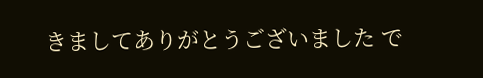きましてありがとうございました で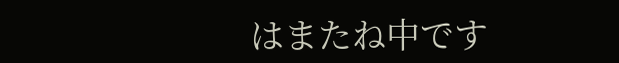はまたね中です